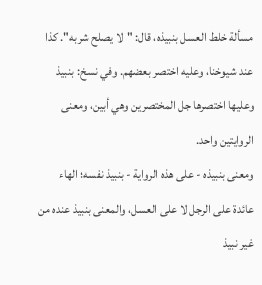مسألة خلط العسل بنبيذه، قال: "لا يصلح شربه". كذا عند شيوخنا، وعليه اختصر بعضهم. وفي نسخ: بنبيذ وعليها اختصرها جل المختصرين وهي أبين، ومعنى الروايتين واحد.
ومعنى بنبيذه - على هذه الرواية - بنبيذ نفسه؛ الهاء عائدة على الرجل لا على العسل، والمعنى بنبيذ عنده من غير نبيذ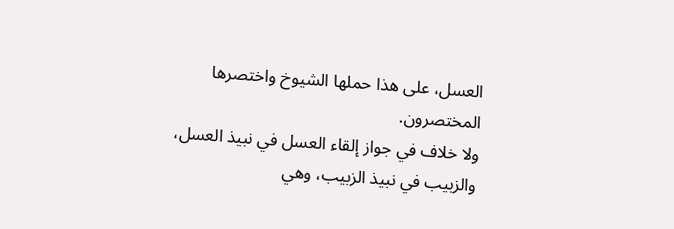العسل، على هذا حملها الشيوخ واختصرها المختصرون.
ولا خلاف في جواز إلقاء العسل في نبيذ العسل، والزبيب في نبيذ الزبيب، وهي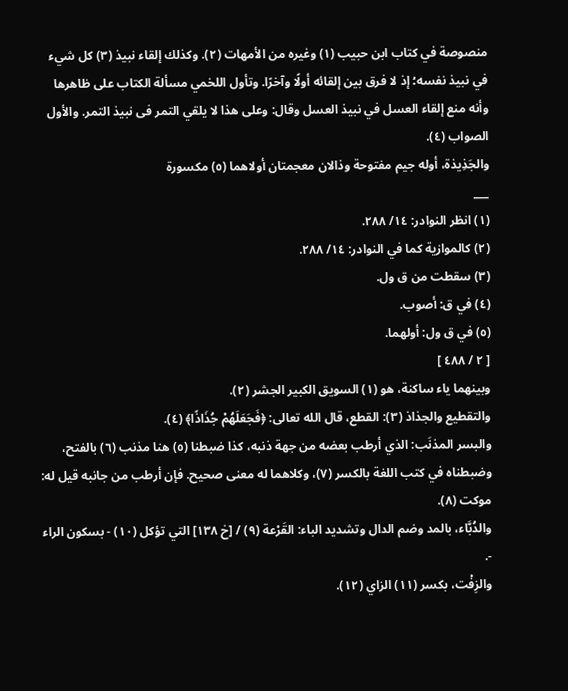منصوصة في كتاب ابن حبيب (١) وغيره من الأمهات (٢). وكذلك إلقاء نبيذ (٣) كل شيء في نبيذ نفسه؛ إذ لا فرق بين إلقائه أولًا وآخرًا. وتأول اللخمي مسألة الكتاب على ظاهرها وأنه منع إلقاء العسل في نبيذ العسل وقال: وعلى هذا لا يلقي التمر فى نبيذ التمر. والأول الصواب (٤).
والجَذِيذة، أوله جيم مفتوحة وذالان معجمتان أولاهما (٥) مكسورة
___
(١) انظر النوادر: ١٤/ ٢٨٨.
(٢) كالموازية كما في النوادر: ١٤/ ٢٨٨.
(٣) سقطت من ق ول.
(٤) في ق: أصوب.
(٥) في ق ول: أولهما.
[ ٢ / ٤٨٨ ]
وبينهما ياء ساكنة، هو (١) السويق الكبير الجشر (٢).
والتقطيع والجذاذ (٣): القطع، قال الله تعالى: ﴿فَجَعَلَهُمْ جُذَاذًا﴾ (٤).
والبسر المذنَب: الذي أرطب بعضه من جهة ذنبه، كذا ضبطنا (٥) هنا مذنب (٦) بالفتح، وضبطناه في كتب اللغة بالكسر (٧)، وكلاهما له معنى صحيح. فإن أرطب من جانبه قيل له: موكت (٨).
والدُبَّاء، بالمد وضم الدال وتشديد الباء: القَرْعة (٩) / [خ ١٣٨] التي تؤكل (١٠) - بسكون الراء -.
والزِفْت، بكسر (١١) الزاي (١٢).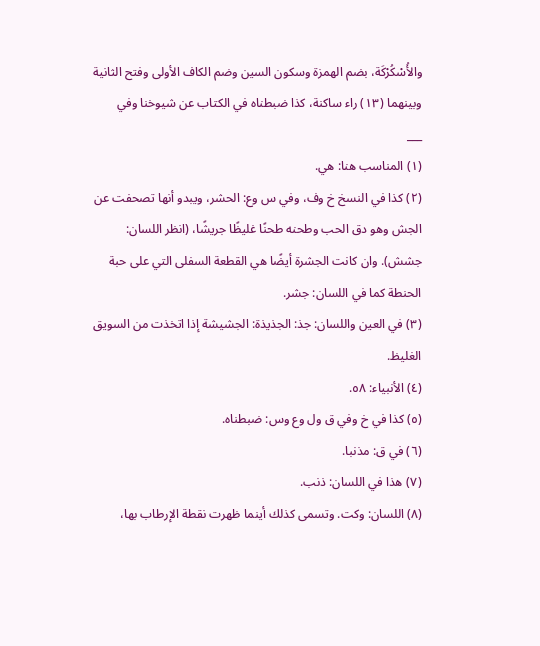والأُسْكُرْكَة، بضم الهمزة وسكون السين وضم الكاف الأولى وفتح الثانية وبينهما (١٣) راء ساكنة، كذا ضبطناه في الكتاب عن شيوخنا وفي
___
(١) المناسب هنا: هي.
(٢) كذا في النسخ خ وف، وفي س وع: الحشر، ويبدو أنها تصحفت عن الجش وهو دق الحب وطحنه طحنًا غليظًا جريشًا، (انظر اللسان: جشش). وان كانت الجشرة أيضًا هي القطعة السفلى التي على حبة الحنطة كما في اللسان: جشر.
(٣) في العين واللسان: جذ: الجذيذة: الجشيشة إذا اتخذت من السويق الغليظ.
(٤) الأنبياء: ٥٨.
(٥) كذا في خ وفي ق ول وع وس: ضبطناه.
(٦) في ق: مذنبا.
(٧) هذا في اللسان: ذنب.
(٨) اللسان: وكت. وتسمى كذلك أينما ظهرت نقطة الإرطاب بها،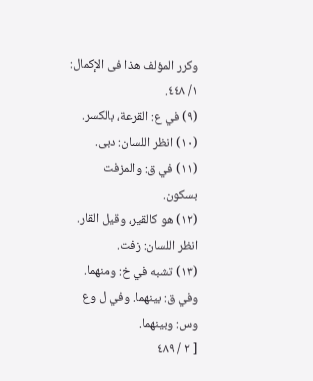وكرر المؤلف هذا فى الإكمال: ١/ ٤٤٨.
(٩) في ع: القرعة، بالكسر.
(١٠) انظر اللسان: دبى.
(١١) في ق: والمزفت بسكون.
(١٢) هو كالقير، وقيل القار. انظر اللسان: زفت.
(١٣) تشبه في خ: ومنهما. وفي ق: بينهما. وفي ل وع وس: وبينهما.
[ ٢ / ٤٨٩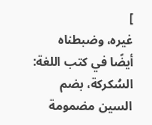]
غيره، وضبطناه أيضًا في كتب اللغة: السُكركة، بضم السين مضمومة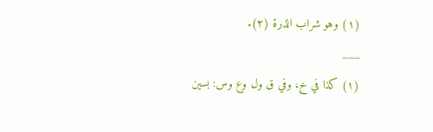(١) وهو شراب الذرة (٢).
___
(١) كذا في خ، وفي ق ول وع وس: بسين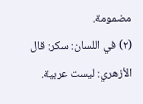مضمومة.
(٢) في اللسان: سكر: قال الأزهري: ليست عربية.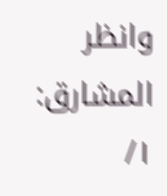وانظر المشارق: ١/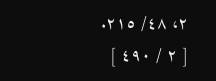٢، ٤٨/ ٢١٥.
[ ٢ / ٤٩٠ ]